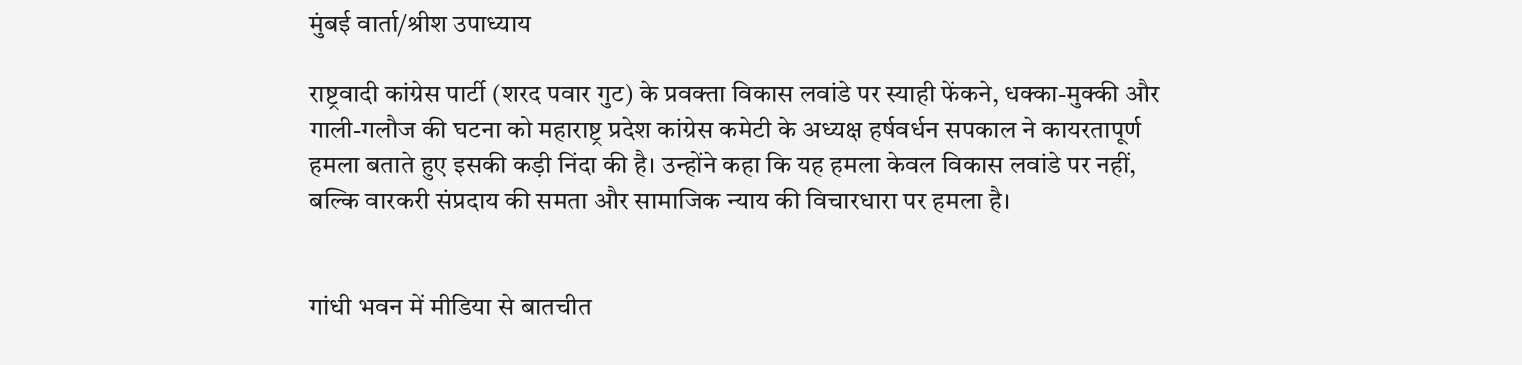मुंबई वार्ता/श्रीश उपाध्याय

राष्ट्रवादी कांग्रेस पार्टी (शरद पवार गुट) के प्रवक्ता विकास लवांडे पर स्याही फेंकने, धक्का-मुक्की और गाली-गलौज की घटना को महाराष्ट्र प्रदेश कांग्रेस कमेटी के अध्यक्ष हर्षवर्धन सपकाल ने कायरतापूर्ण हमला बताते हुए इसकी कड़ी निंदा की है। उन्होंने कहा कि यह हमला केवल विकास लवांडे पर नहीं, बल्कि वारकरी संप्रदाय की समता और सामाजिक न्याय की विचारधारा पर हमला है।


गांधी भवन में मीडिया से बातचीत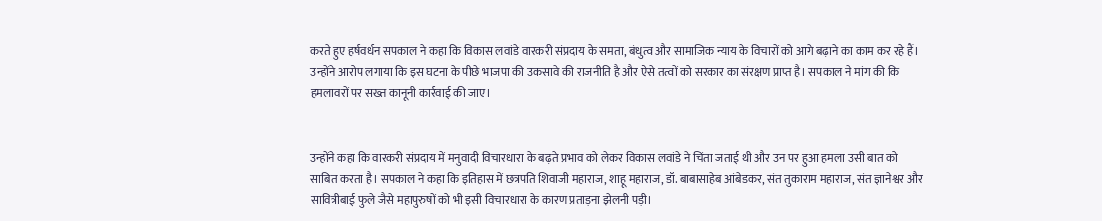करते हुए हर्षवर्धन सपकाल ने कहा कि विकास लवांडे वारकरी संप्रदाय के समता, बंधुत्व और सामाजिक न्याय के विचारों को आगे बढ़ाने का काम कर रहे हैं। उन्होंने आरोप लगाया कि इस घटना के पीछे भाजपा की उकसावे की राजनीति है और ऐसे तत्वों को सरकार का संरक्षण प्राप्त है। सपकाल ने मांग की कि हमलावरों पर सख्त कानूनी कार्रवाई की जाए।


उन्होंने कहा कि वारकरी संप्रदाय में मनुवादी विचारधारा के बढ़ते प्रभाव को लेकर विकास लवांडे ने चिंता जताई थी और उन पर हुआ हमला उसी बात को साबित करता है। सपकाल ने कहा कि इतिहास में छत्रपति शिवाजी महाराज, शाहू महाराज, डॉ. बाबासाहेब आंबेडकर, संत तुकाराम महाराज, संत ज्ञानेश्वर और सावित्रीबाई फुले जैसे महापुरुषों को भी इसी विचारधारा के कारण प्रताड़ना झेलनी पड़ी।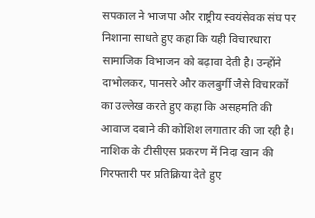सपकाल ने भाजपा और राष्ट्रीय स्वयंसेवक संघ पर निशाना साधते हुए कहा कि यही विचारधारा सामाजिक विभाजन को बढ़ावा देती है। उन्होंने दाभोलकर, पानसरे और कलबुर्गी जैसे विचारकों का उल्लेख करते हुए कहा कि असहमति की आवाज दबाने की कोशिश लगातार की जा रही है।
नाशिक के टीसीएस प्रकरण में निदा खान की गिरफ्तारी पर प्रतिक्रिया देते हुए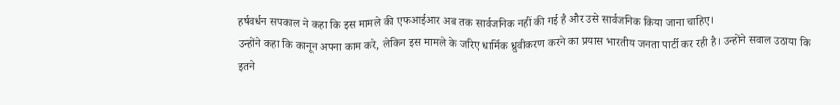हर्षवर्धन सपकाल ने कहा कि इस मामले की एफआईआर अब तक सार्वजनिक नहीं की गई है और उसे सार्वजनिक किया जाना चाहिए।
उन्होंने कहा कि कानून अपना काम करे, लेकिन इस मामले के जरिए धार्मिक ध्रुवीकरण करने का प्रयास भारतीय जनता पार्टी कर रही है। उन्होंने सवाल उठाया कि इतने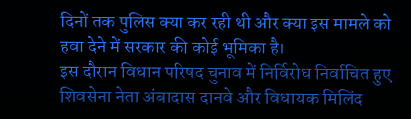दिनों तक पुलिस क्या कर रही थी और क्या इस मामले को हवा देने में सरकार की कोई भूमिका है।
इस दौरान विधान परिषद चुनाव में निर्विरोध निर्वाचित हुए शिवसेना नेता अंबादास दानवे और विधायक मिलिंद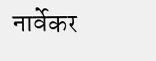नार्वेकर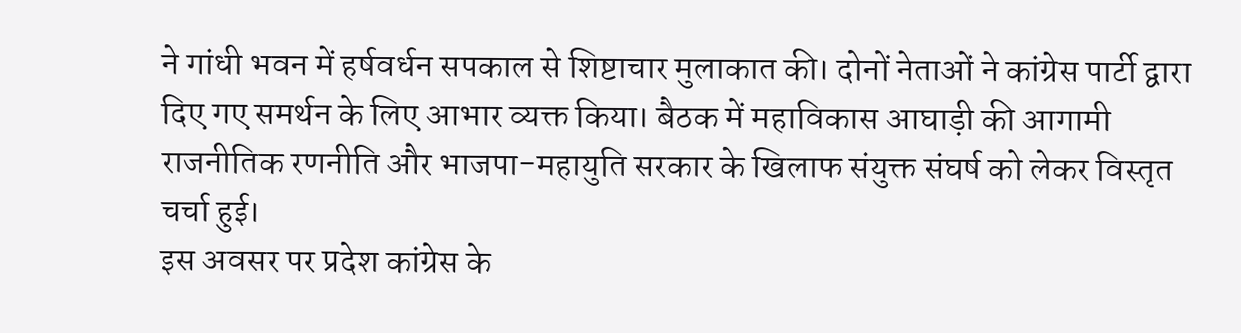ने गांधी भवन में हर्षवर्धन सपकाल से शिष्टाचार मुलाकात की। दोनों नेताओं ने कांग्रेस पार्टी द्वारा दिए गए समर्थन के लिए आभार व्यक्त किया। बैठक में महाविकास आघाड़ी की आगामी राजनीतिक रणनीति और भाजपा-महायुति सरकार के खिलाफ संयुक्त संघर्ष को लेकर विस्तृत चर्चा हुई।
इस अवसर पर प्रदेश कांग्रेस के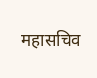महासचिव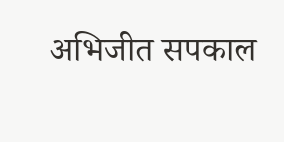अभिजीत सपकाल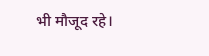भी मौजूद रहे।